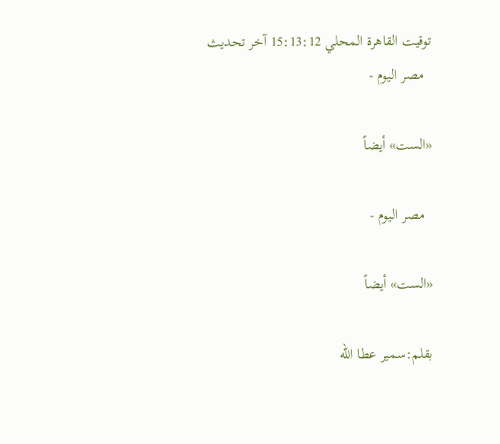توقيت القاهرة المحلي 15:13:12 آخر تحديث
  مصر اليوم -

«الست» أيضاً

  مصر اليوم -

«الست» أيضاً

بقلم:سمير عطا الله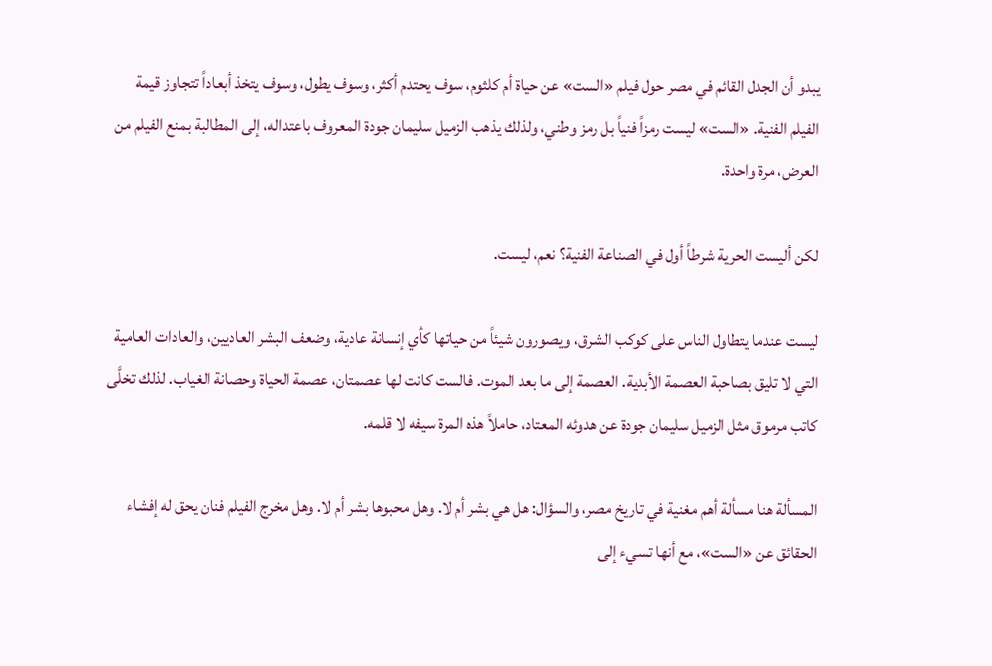يبدو أن الجدل القائم في مصر حول فيلم «الست» عن حياة أم كلثوم، سوف يحتدم أكثر، وسوف يطول، وسوف يتخذ أبعاداً تتجاوز قيمة الفيلم الفنية. «الست» ليست رمزاً فنياً بل رمز وطني، ولذلك يذهب الزميل سليمان جودة المعروف باعتداله، إلى المطالبة بمنع الفيلم من العرض، مرة واحدة.

لكن أليست الحرية شرطاً أول في الصناعة الفنية؟ نعم، ليست.

ليست عندما يتطاول الناس على كوكب الشرق، ويصورون شيئاً من حياتها كأي إنسانة عادية، وضعف البشر العاديين، والعادات العامية التي لا تليق بصاحبة العصمة الأبدية. العصمة إلى ما بعد الموت. فالست كانت لها عصمتان، عصمة الحياة وحصانة الغياب. لذلك تخلَّى كاتب مرموق مثل الزميل سليمان جودة عن هدوئه المعتاد، حاملاً هذه المرة سيفه لا قلمه.

المسألة هنا مسألة أهم مغنية في تاريخ مصر، والسؤال: هل هي بشر أم لا. وهل محبوها بشر أم لا. وهل مخرج الفيلم فنان يحق له إفشاء الحقائق عن «الست»، مع أنها تسيء إلى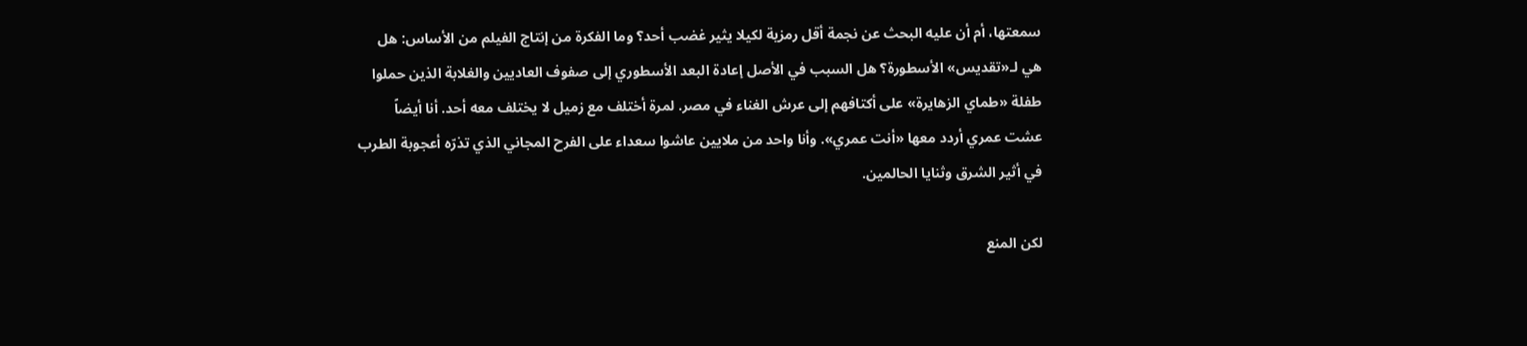سمعتها، أم أن عليه البحث عن نجمة أقل رمزية لكيلا يثير غضب أحد؟ وما الفكرة من إنتاج الفيلم من الأساس: هل هي لـ«تقديس» الأسطورة؟ هل السبب في الأصل إعادة البعد الأسطوري إلى صفوف العاديين والغلابة الذين حملوا طفلة «طماي الزهايرة» على أكتافهم إلى عرش الغناء في مصر. لمرة أختلف مع زميل لا يختلف معه أحد. أنا أيضاً عشت عمري أردد معها «أنت عمري». وأنا واحد من ملايين عاشوا سعداء على الفرح المجاني الذي تذرّه أعجوبة الطرب في أثير الشرق وثنايا الحالمين.

لكن المنع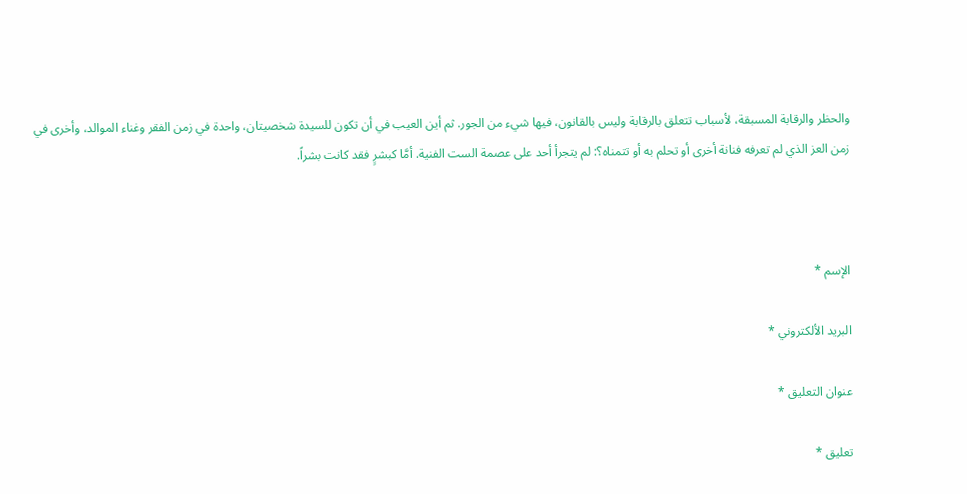والحظر والرقابة المسبقة، لأسباب تتعلق بالرقابة وليس بالقانون، فيها شيء من الجور. ثم أين العيب في أن تكون للسيدة شخصيتان، واحدة في زمن الفقر وغناء الموالد، وأخرى في زمن العز الذي لم تعرفه فنانة أخرى أو تحلم به أو تتمناه؟: لم يتجرأ أحد على عصمة الست الفنية. أمَّا كبشرٍ فقد كانت بشراً.



الإسم *

البريد الألكتروني *

عنوان التعليق *

تعليق *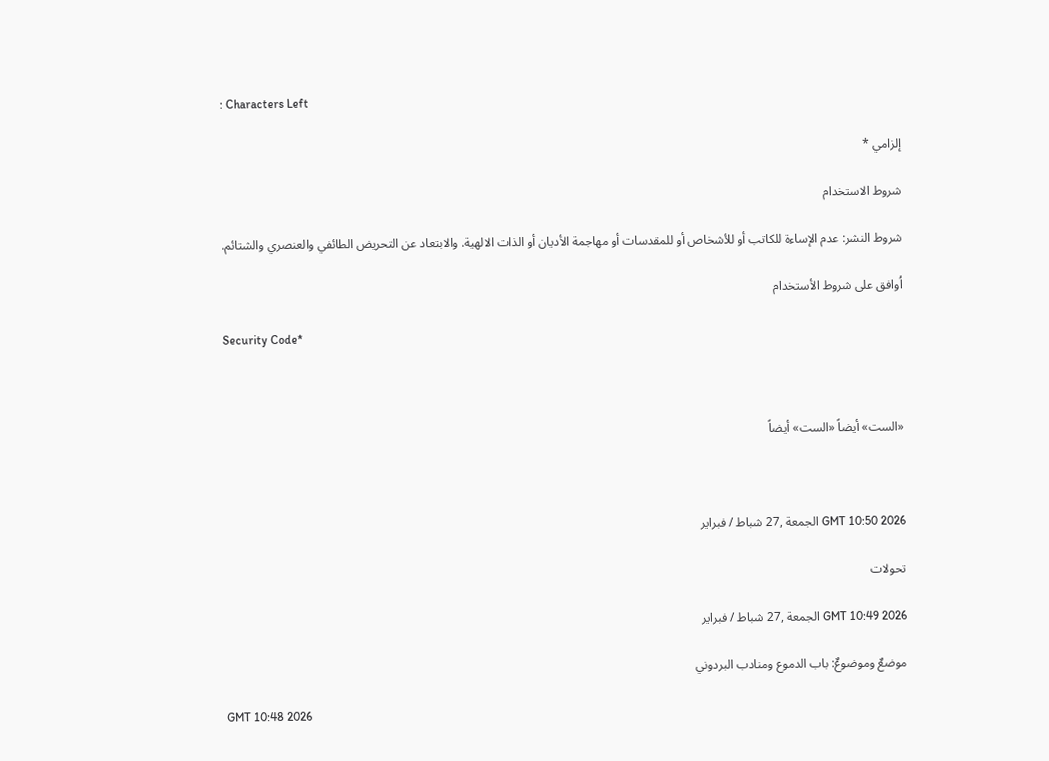: Characters Left

إلزامي *

شروط الاستخدام

شروط النشر: عدم الإساءة للكاتب أو للأشخاص أو للمقدسات أو مهاجمة الأديان أو الذات الالهية. والابتعاد عن التحريض الطائفي والعنصري والشتائم.

اُوافق على شروط الأستخدام

Security Code*



«الست» أيضاً «الست» أيضاً



GMT 10:50 2026 الجمعة ,27 شباط / فبراير

تحولات

GMT 10:49 2026 الجمعة ,27 شباط / فبراير

موضعٌ وموضوعٌ: باب الدموع ومنادب البردوني

GMT 10:48 2026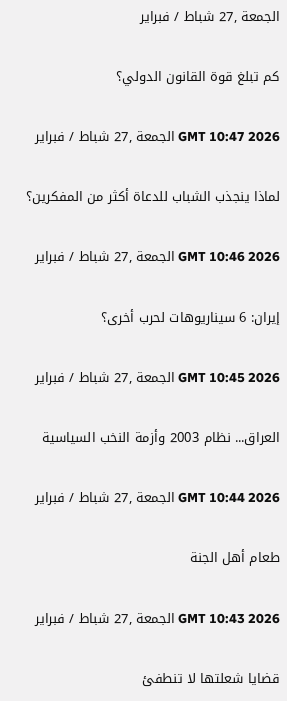الجمعة ,27 شباط / فبراير

كم تبلغ قوة القانون الدولي؟

GMT 10:47 2026 الجمعة ,27 شباط / فبراير

لماذا ينجذب الشباب للدعاة أكثر من المفكرين؟

GMT 10:46 2026 الجمعة ,27 شباط / فبراير

إيران: 6 سيناريوهات لحرب أخرى؟

GMT 10:45 2026 الجمعة ,27 شباط / فبراير

العراق... نظام 2003 وأزمة النخب السياسية

GMT 10:44 2026 الجمعة ,27 شباط / فبراير

طعام أهل الجنة

GMT 10:43 2026 الجمعة ,27 شباط / فبراير

قضايا شعلتها لا تنطفئ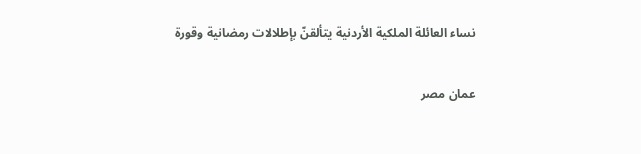نساء العائلة الملكية الأردنية يتألقنّ بإطلالات رمضانية وقورة

عمان مصر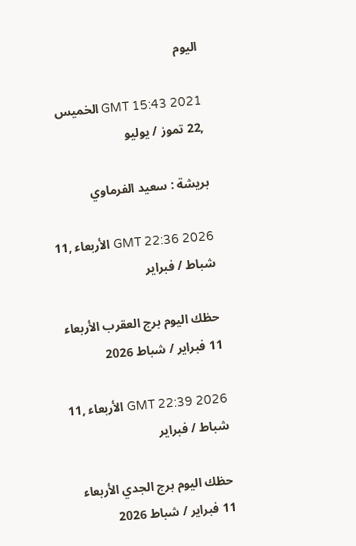اليوم

GMT 15:43 2021 الخميس ,22 تموز / يوليو

بريشة : سعيد الفرماوي

GMT 22:36 2026 الأربعاء ,11 شباط / فبراير

حظك اليوم برج العقرب الأربعاء 11 فبراير / شباط 2026

GMT 22:39 2026 الأربعاء ,11 شباط / فبراير

حظك اليوم برج الجدي الأربعاء 11 فبراير / شباط 2026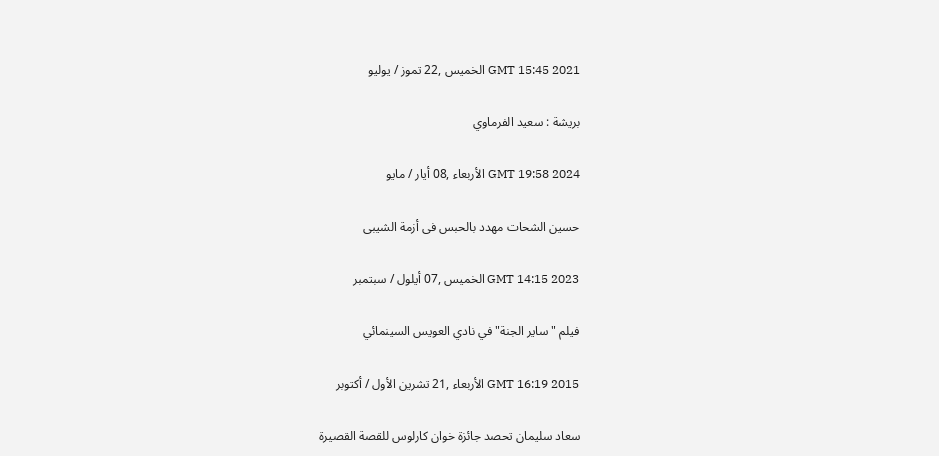GMT 15:45 2021 الخميس ,22 تموز / يوليو

بريشة : سعيد الفرماوي

GMT 19:58 2024 الأربعاء ,08 أيار / مايو

حسين الشحات مهدد بالحبس فى أزمة الشيبى

GMT 14:15 2023 الخميس ,07 أيلول / سبتمبر

فيلم "ساير الجنة" في نادي العويس السينمائي

GMT 16:19 2015 الأربعاء ,21 تشرين الأول / أكتوبر

سعاد سليمان تحصد جائزة خوان كارلوس للقصة القصيرة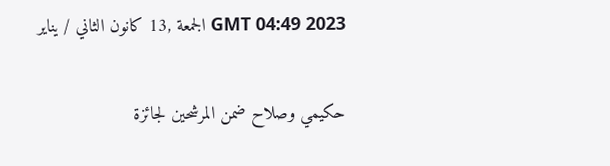GMT 04:49 2023 الجمعة ,13 كانون الثاني / يناير

حكيمي وصلاح ضمن المرشحين لجائزة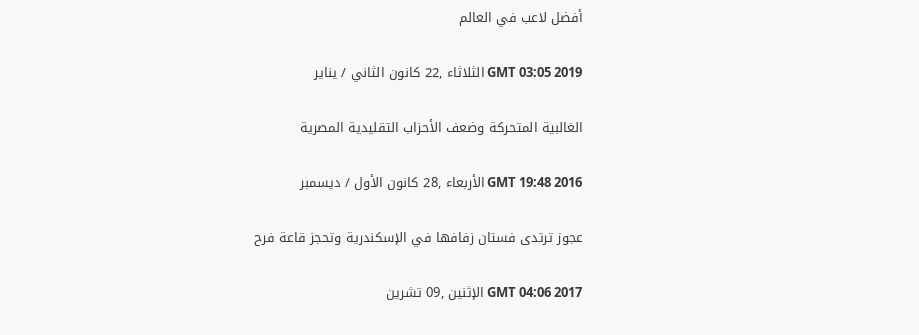أفضل لاعب في العالم

GMT 03:05 2019 الثلاثاء ,22 كانون الثاني / يناير

الغالبية المتحركة وضعف الأحزاب التقليدية المصرية

GMT 19:48 2016 الأربعاء ,28 كانون الأول / ديسمبر

عجوز ترتدى فستان زفافها في الإسكندرية وتحجز قاعة فرح

GMT 04:06 2017 الإثنين ,09 تشرين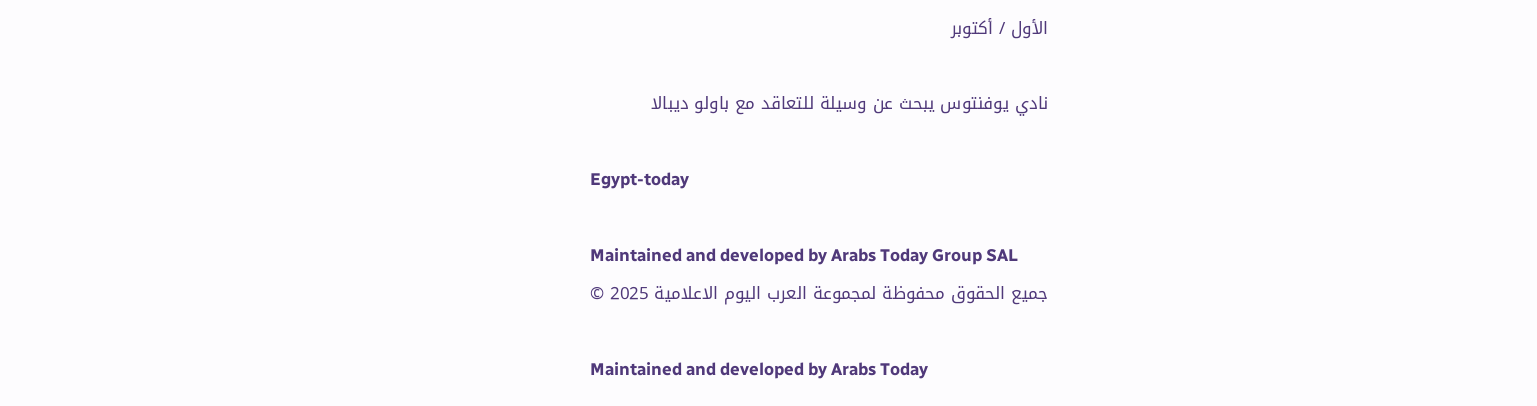الأول / أكتوبر

نادي يوفنتوس يبحث عن وسيلة للتعاقد مع باولو ديبالا

Egypt-today

Maintained and developed by Arabs Today Group SAL
جميع الحقوق محفوظة لمجموعة العرب اليوم الاعلامية 2025 ©

Maintained and developed by Arabs Today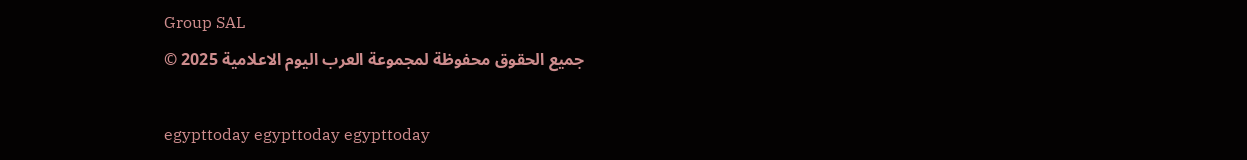Group SAL
جميع الحقوق محفوظة لمجموعة العرب اليوم الاعلامية 2025 ©

egypttoday egypttoday egypttoday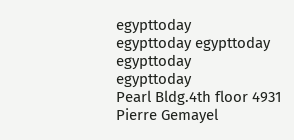egypttoday
egypttoday egypttoday egypttoday
egypttoday
Pearl Bldg.4th floor 4931 Pierre Gemayel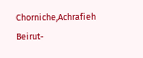Chorniche,Achrafieh Beirut-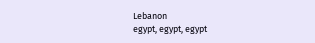Lebanon
egypt, egypt, egypt